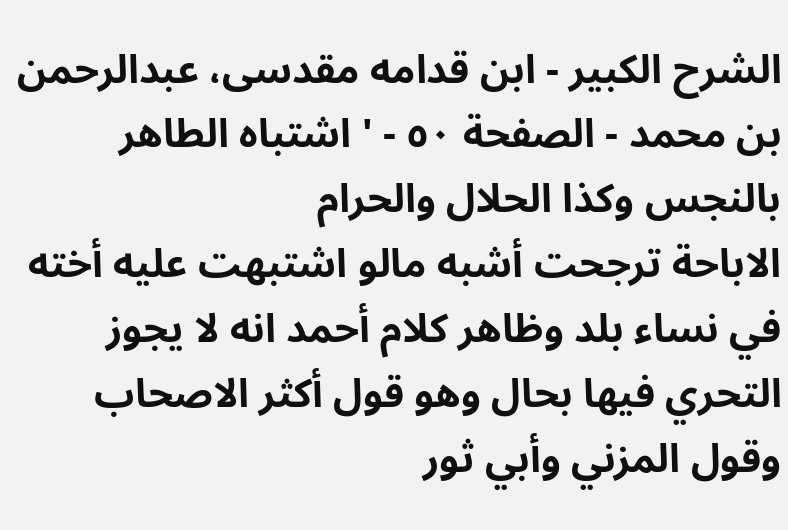الشرح الکبير - ابن قدامه مقدسی، عبدالرحمن بن محمد - الصفحة ٥٠ - ' اشتباه الطاهر بالنجس وكذا الحلال والحرام
الاباحة ترجحت أشبه مالو اشتبهت عليه أخته في نساء بلد وظاهر كلام أحمد انه لا يجوز التحري فيها بحال وهو قول أكثر الاصحاب وقول المزني وأبي ثور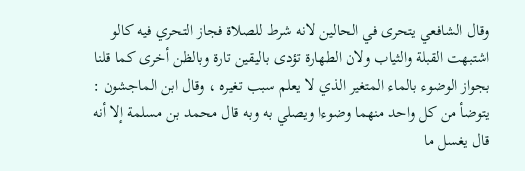وقال الشافعي يتحرى في الحالين لانه شرط للصلاة فجاز التحري فيه كالو اشتبهت القبلة والثياب ولان الطهارة تؤدى باليقين تارة وبالظن أخرى كما قلنا بجواز الوضوء بالماء المتغير الذي لا يعلم سبب تغيره ، وقال ابن الماجشون : يتوضأ من كل واحد منهما وضوءا ويصلي به وبه قال محمد بن مسلمة إلا أنه قال يغسل ما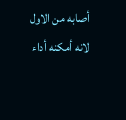أصابه من الاول لانه أمكنه أداء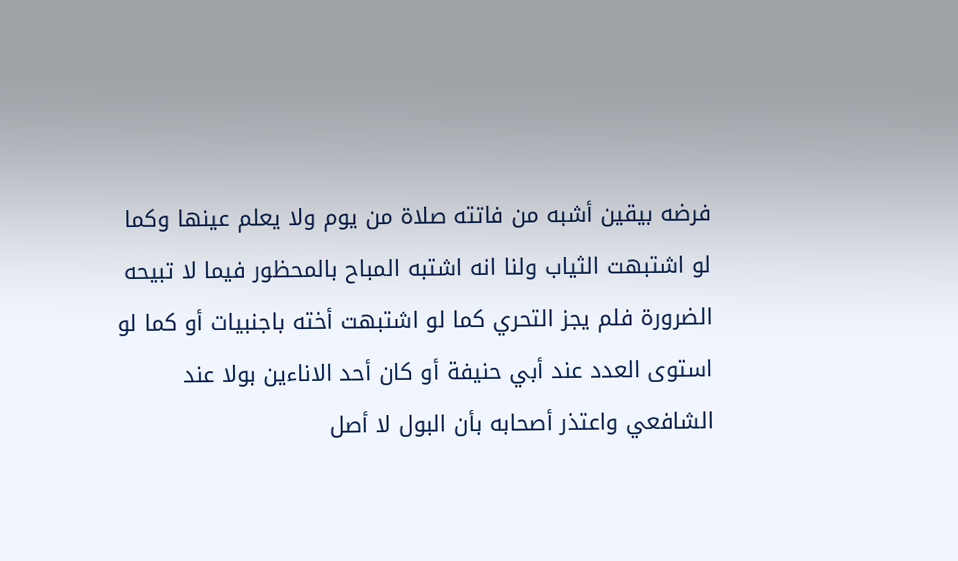فرضه بيقين أشبه من فاتته صلاة من يوم ولا يعلم عينها وكما لو اشتبهت الثياب ولنا انه اشتبه المباح بالمحظور فيما لا تبيحه الضرورة فلم يجز التحري كما لو اشتبهت أخته باجنبيات أو كما لو استوى العدد عند أبي حنيفة أو كان أحد الاناءين بولا عند الشافعي واعتذر أصحابه بأن البول لا أصل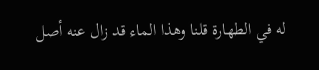له في الطهارة قلنا وهذا الماء قد زال عنه أصل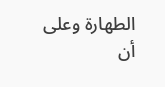الطهارة وعلى أن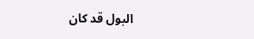البول قد كان